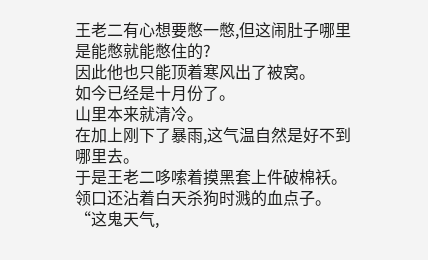王老二有心想要憋一憋,但这闹肚子哪里是能憋就能憋住的?
因此他也只能顶着寒风出了被窝。
如今已经是十月份了。
山里本来就清冷。
在加上刚下了暴雨,这气温自然是好不到哪里去。
于是王老二哆嗦着摸黑套上件破棉袄。
领口还沾着白天杀狗时溅的血点子。
“这鬼天气,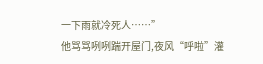一下雨就冷死人……”
他骂骂咧咧踹开屋门,夜风“呼啦”灌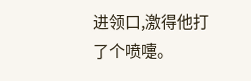进领口,激得他打了个喷嚏。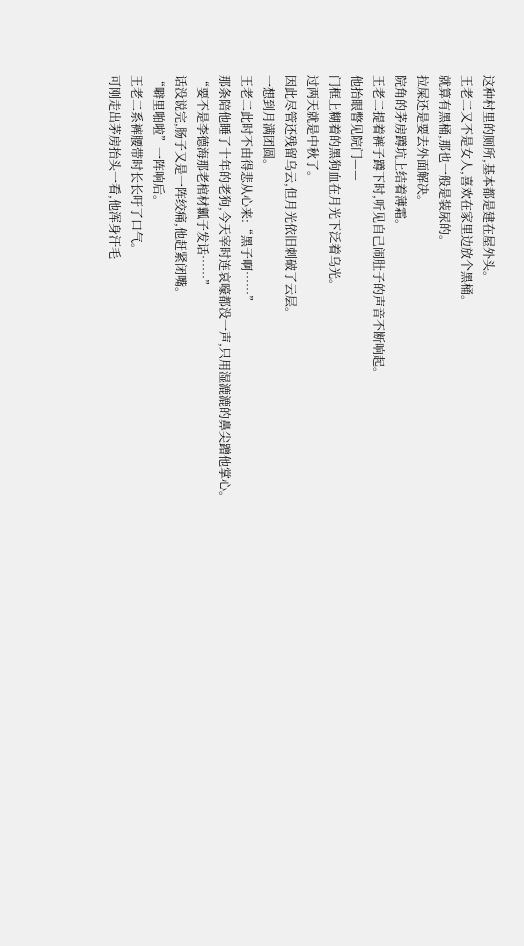这种村里的厕所,基本都是建在屋外头。
王老二又不是女人,喜欢在家里边放个黑桶。
就算有黑桶,那也一般是装尿的。
拉屎还是要去外面解决。
院角的茅房蹲坑上结着薄霜。
王老二提着裤子蹲下时,听见自己闹肚子的声音不断响起。
他抬眼瞥见院门——
门框上糊着的黑狗血在月光下泛着乌光。
过两天就是中秋了。
因此尽管还残留乌云,但月光依旧刺破了云层。
一想到月满团圆。
王老二此时不由得悲从心来:“黑子啊……”
那条陪他睡了十年的老狗,今天宰时连哀嚎都没一声,只用湿漉漉的鼻尖蹭他掌心。
“要不是李德海那老棺材瓤子发话……”
话没说完,肠子又是一阵绞痛,他赶紧闭嘴。
“噼里啪啦”一阵响后。
王老二系裤腰带时长长吁了口气。
可刚走出茅房抬头一看,他浑身汗毛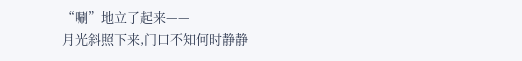“唰”地立了起来——
月光斜照下来,门口不知何时静静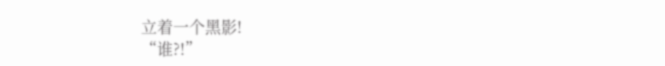立着一个黑影!
“谁?!”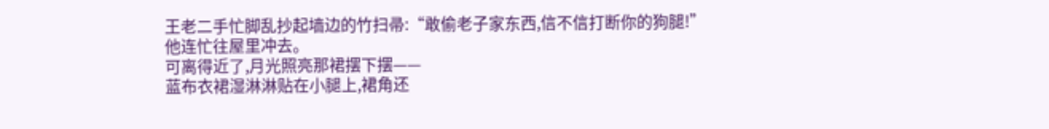王老二手忙脚乱抄起墙边的竹扫帚:“敢偷老子家东西,信不信打断你的狗腿!”
他连忙往屋里冲去。
可离得近了,月光照亮那裙摆下摆——
蓝布衣裙湿淋淋贴在小腿上,裙角还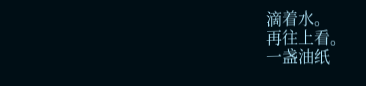滴着水。
再往上看。
一盏油纸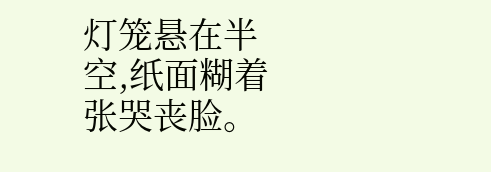灯笼悬在半空,纸面糊着张哭丧脸。